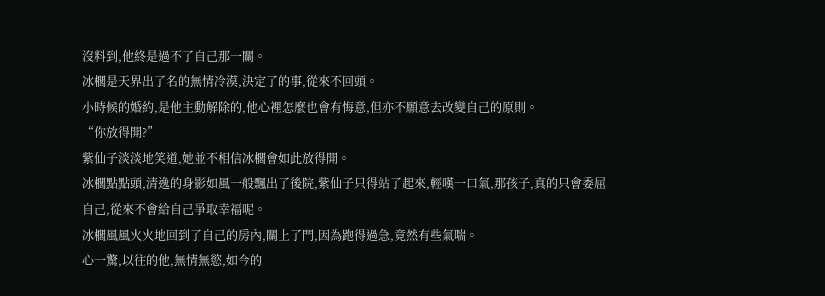沒料到,他終是過不了自己那一關。
冰櫚是天界出了名的無情冷漠,決定了的事,從來不回頭。
小時候的婚約,是他主動解除的,他心裡怎麼也會有悔意,但亦不願意去改變自己的原則。
“你放得開?”
紫仙子淡淡地笑道,她並不相信冰櫚會如此放得開。
冰櫚點點頭,清逸的身影如風一般飄出了後院,紫仙子只得站了起來,輕嘆一口氣,那孩子,真的只會委屈自己,從來不會給自己爭取幸福呢。
冰櫚風風火火地回到了自己的房內,關上了門,因為跑得過急,竟然有些氣喘。
心一驚,以往的他,無情無慾,如今的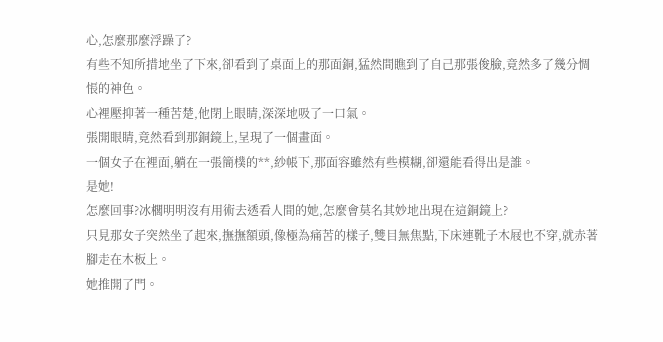心,怎麼那麼浮躁了?
有些不知所措地坐了下來,卻看到了桌面上的那面銅,猛然間瞧到了自己那張俊臉,竟然多了幾分惆悵的神色。
心裡壓抑著一種苦楚,他閉上眼睛,深深地吸了一口氣。
張開眼睛,竟然看到那銅鏡上,呈現了一個畫面。
一個女子在裡面,躺在一張簡樸的**,紗帳下,那面容雖然有些模糊,卻還能看得出是誰。
是她!
怎麼回事?冰櫚明明沒有用術去透看人間的她,怎麼會莫名其妙地出現在這銅鏡上?
只見那女子突然坐了起來,撫撫額頭,像極為痛苦的樣子,雙目無焦點,下床連靴子木屐也不穿,就赤著腳走在木板上。
她推開了門。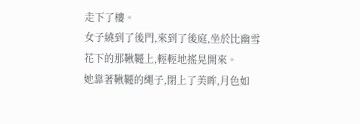走下了樓。
女子繞到了後門,來到了後庭,坐於比幽雪花下的那鞦韆上,輕輕地搖晃開來。
她靠著鞦韆的繩子,閉上了美眸,月色如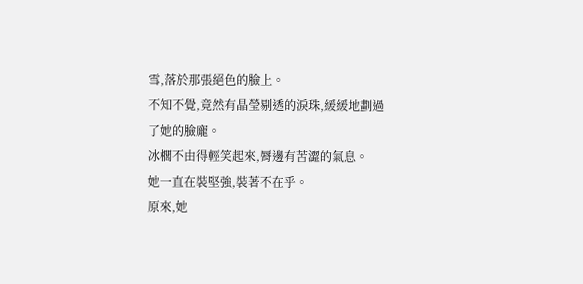雪,落於那張絕色的臉上。
不知不覺,竟然有晶瑩剔透的淚珠,緩緩地劃過了她的臉龐。
冰櫚不由得輕笑起來,脣邊有苦澀的氣息。
她一直在裝堅強,裝著不在乎。
原來,她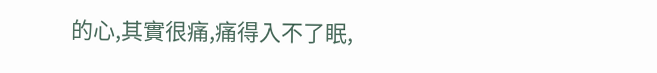的心,其實很痛,痛得入不了眠,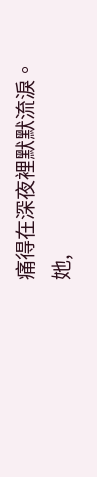痛得在深夜裡默默流淚。
她,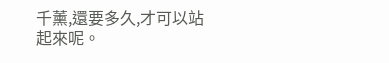千薰,還要多久,才可以站起來呢。